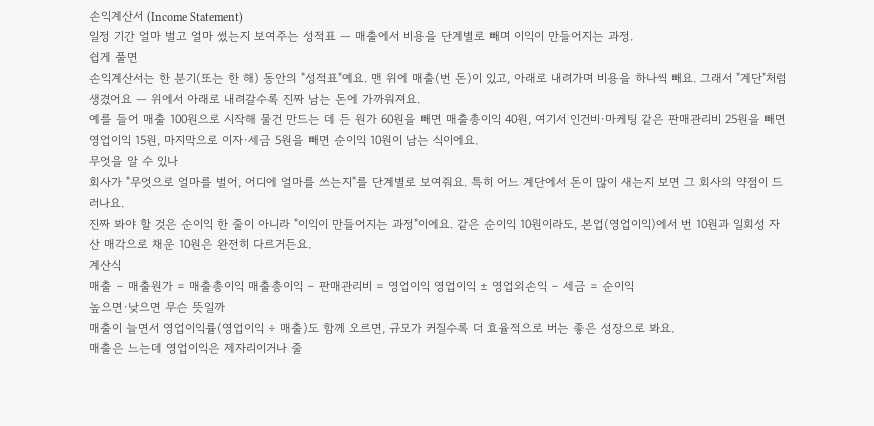손익계산서 (Income Statement)
일정 기간 얼마 벌고 얼마 썼는지 보여주는 성적표 — 매출에서 비용을 단계별로 빼며 이익이 만들어지는 과정.
쉽게 풀면
손익계산서는 한 분기(또는 한 해) 동안의 "성적표"예요. 맨 위에 매출(번 돈)이 있고, 아래로 내려가며 비용을 하나씩 빼요. 그래서 "계단"처럼 생겼어요 — 위에서 아래로 내려갈수록 진짜 남는 돈에 가까워져요.
예를 들어 매출 100원으로 시작해 물건 만드는 데 든 원가 60원을 빼면 매출총이익 40원, 여기서 인건비·마케팅 같은 판매관리비 25원을 빼면 영업이익 15원, 마지막으로 이자·세금 5원을 빼면 순이익 10원이 남는 식이에요.
무엇을 알 수 있나
회사가 "무엇으로 얼마를 벌어, 어디에 얼마를 쓰는지"를 단계별로 보여줘요. 특히 어느 계단에서 돈이 많이 새는지 보면 그 회사의 약점이 드러나요.
진짜 봐야 할 것은 순이익 한 줄이 아니라 "이익이 만들어지는 과정"이에요. 같은 순이익 10원이라도, 본업(영업이익)에서 번 10원과 일회성 자산 매각으로 채운 10원은 완전히 다르거든요.
계산식
매출 − 매출원가 = 매출총이익 매출총이익 − 판매관리비 = 영업이익 영업이익 ± 영업외손익 − 세금 = 순이익
높으면·낮으면 무슨 뜻일까
매출이 늘면서 영업이익률(영업이익 ÷ 매출)도 함께 오르면, 규모가 커질수록 더 효율적으로 버는 좋은 성장으로 봐요.
매출은 느는데 영업이익은 제자리이거나 줄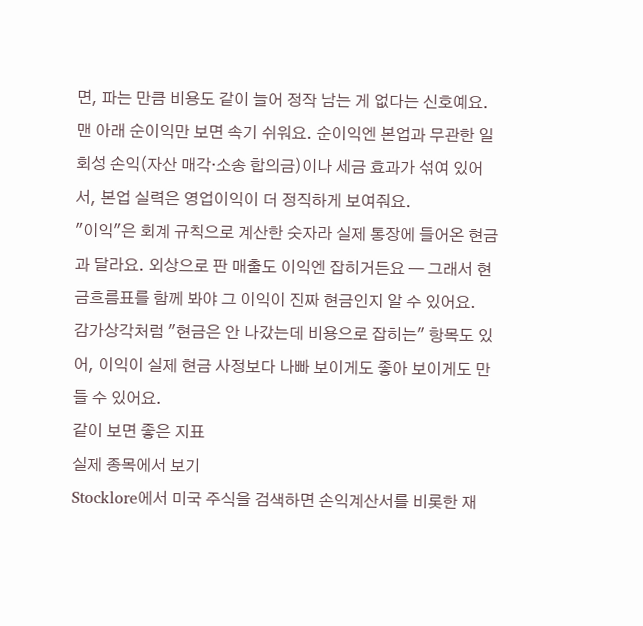면, 파는 만큼 비용도 같이 늘어 정작 남는 게 없다는 신호예요.
맨 아래 순이익만 보면 속기 쉬워요. 순이익엔 본업과 무관한 일회성 손익(자산 매각·소송 합의금)이나 세금 효과가 섞여 있어서, 본업 실력은 영업이익이 더 정직하게 보여줘요.
"이익"은 회계 규칙으로 계산한 숫자라 실제 통장에 들어온 현금과 달라요. 외상으로 판 매출도 이익엔 잡히거든요 — 그래서 현금흐름표를 함께 봐야 그 이익이 진짜 현금인지 알 수 있어요.
감가상각처럼 "현금은 안 나갔는데 비용으로 잡히는" 항목도 있어, 이익이 실제 현금 사정보다 나빠 보이게도 좋아 보이게도 만들 수 있어요.
같이 보면 좋은 지표
실제 종목에서 보기
Stocklore에서 미국 주식을 검색하면 손익계산서를 비롯한 재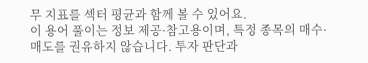무 지표를 섹터 평균과 함께 볼 수 있어요.
이 용어 풀이는 정보 제공·참고용이며, 특정 종목의 매수·매도를 권유하지 않습니다. 투자 판단과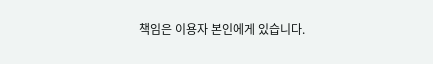책임은 이용자 본인에게 있습니다.